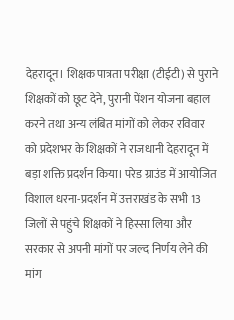देहरादून। शिक्षक पात्रता परीक्षा (टीईटी) से पुराने शिक्षकों को छूट देने, पुरानी पेंशन योजना बहाल करने तथा अन्य लंबित मांगों को लेकर रविवार को प्रदेशभर के शिक्षकों ने राजधानी देहरादून में बड़ा शक्ति प्रदर्शन किया। परेड ग्राउंड में आयोजित विशाल धरना-प्रदर्शन में उत्तराखंड के सभी 13 जिलों से पहुंचे शिक्षकों ने हिस्सा लिया और सरकार से अपनी मांगों पर जल्द निर्णय लेने की मांग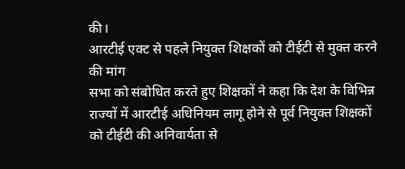की।
आरटीई एक्ट से पहले नियुक्त शिक्षकों को टीईटी से मुक्त करने की मांग
सभा को संबोधित करते हुए शिक्षकों ने कहा कि देश के विभिन्न राज्यों में आरटीई अधिनियम लागू होने से पूर्व नियुक्त शिक्षकों को टीईटी की अनिवार्यता से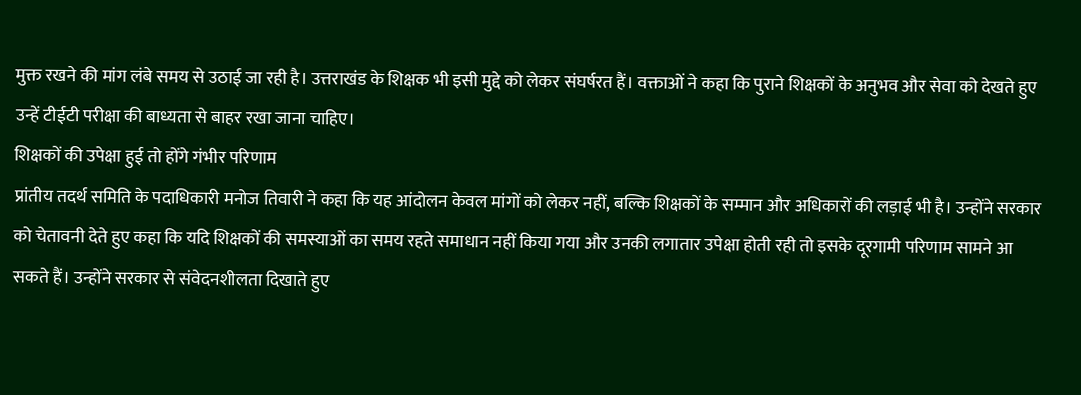मुक्त रखने की मांग लंबे समय से उठाई जा रही है। उत्तराखंड के शिक्षक भी इसी मुद्दे को लेकर संघर्षरत हैं। वक्ताओं ने कहा कि पुराने शिक्षकों के अनुभव और सेवा को देखते हुए उन्हें टीईटी परीक्षा की बाध्यता से बाहर रखा जाना चाहिए।
शिक्षकों की उपेक्षा हुई तो होंगे गंभीर परिणाम
प्रांतीय तदर्थ समिति के पदाधिकारी मनोज तिवारी ने कहा कि यह आंदोलन केवल मांगों को लेकर नहीं, बल्कि शिक्षकों के सम्मान और अधिकारों की लड़ाई भी है। उन्होंने सरकार को चेतावनी देते हुए कहा कि यदि शिक्षकों की समस्याओं का समय रहते समाधान नहीं किया गया और उनकी लगातार उपेक्षा होती रही तो इसके दूरगामी परिणाम सामने आ सकते हैं। उन्होंने सरकार से संवेदनशीलता दिखाते हुए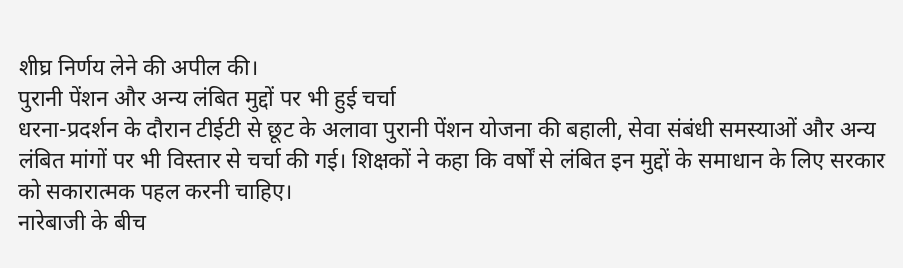शीघ्र निर्णय लेने की अपील की।
पुरानी पेंशन और अन्य लंबित मुद्दों पर भी हुई चर्चा
धरना-प्रदर्शन के दौरान टीईटी से छूट के अलावा पुरानी पेंशन योजना की बहाली, सेवा संबंधी समस्याओं और अन्य लंबित मांगों पर भी विस्तार से चर्चा की गई। शिक्षकों ने कहा कि वर्षों से लंबित इन मुद्दों के समाधान के लिए सरकार को सकारात्मक पहल करनी चाहिए।
नारेबाजी के बीच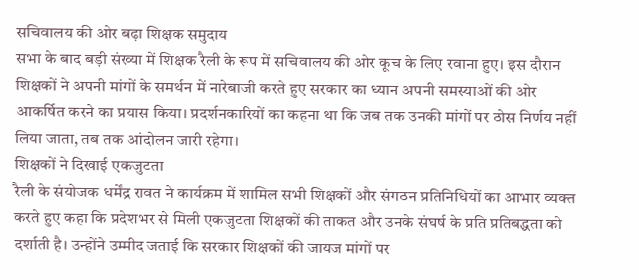सचिवालय की ओर बढ़ा शिक्षक समुदाय
सभा के बाद बड़ी संख्या में शिक्षक रैली के रूप में सचिवालय की ओर कूच के लिए रवाना हुए। इस दौरान शिक्षकों ने अपनी मांगों के समर्थन में नारेबाजी करते हुए सरकार का ध्यान अपनी समस्याओं की ओर आकर्षित करने का प्रयास किया। प्रदर्शनकारियों का कहना था कि जब तक उनकी मांगों पर ठोस निर्णय नहीं लिया जाता, तब तक आंदोलन जारी रहेगा।
शिक्षकों ने दिखाई एकजुटता
रैली के संयोजक धर्मेंद्र रावत ने कार्यक्रम में शामिल सभी शिक्षकों और संगठन प्रतिनिधियों का आभार व्यक्त करते हुए कहा कि प्रदेशभर से मिली एकजुटता शिक्षकों की ताकत और उनके संघर्ष के प्रति प्रतिबद्धता को दर्शाती है। उन्होंने उम्मीद जताई कि सरकार शिक्षकों की जायज मांगों पर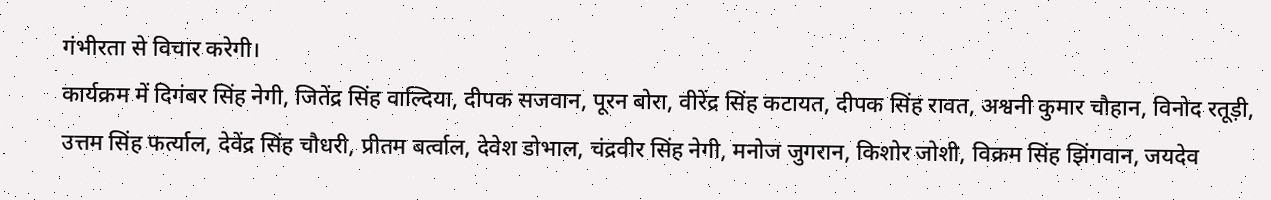गंभीरता से विचार करेगी।
कार्यक्रम में दिगंबर सिंह नेगी, जितेंद्र सिंह वाल्दिया, दीपक सजवान, पूरन बोरा, वीरेंद्र सिंह कटायत, दीपक सिंह रावत, अश्वनी कुमार चौहान, विनोद रतूड़ी, उत्तम सिंह फर्त्याल, देवेंद्र सिंह चौधरी, प्रीतम बर्त्वाल, देवेश डोभाल, चंद्रवीर सिंह नेगी, मनोज जुगरान, किशोर जोशी, विक्रम सिंह झिंगवान, जयदेव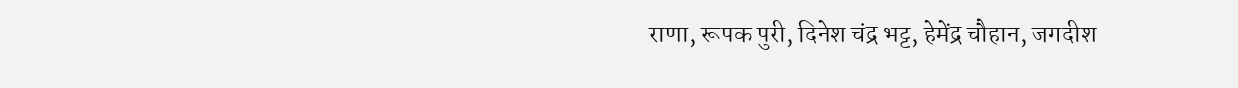राणा, रूपक पुरी, दिनेश चंद्र भट्ट, हेमेंद्र चौहान, जगदीश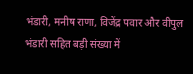भंडारी, मनीष राणा, विजेंद्र पवार और वीपुल भंडारी सहित बड़ी संख्या में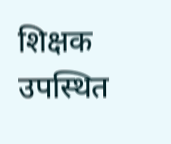शिक्षक उपस्थित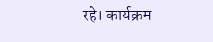रहे। कार्यक्रम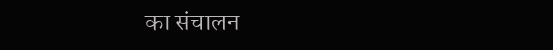का संचालन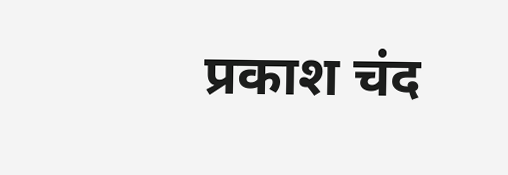प्रकाश चंद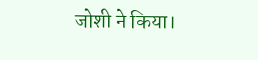जोशी ने किया।